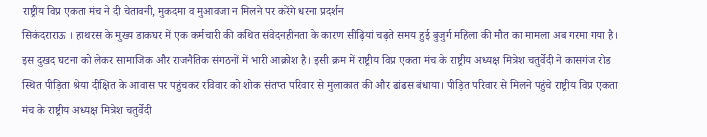राष्ट्रीय विप्र एकता मंच ने दी चेतावनी, मुकदमा व मुआवजा न मिलने पर करेंगे धरना प्रदर्शन
सिकंदराराऊ । हाथरस के मुख्य डाकघर में एक कर्मचारी की कथित संवेदनहीनता के कारण सीढ़ियां चढ़ते समय हुई बुजुर्ग महिला की मौत का मामला अब गरमा गया है। इस दुखद घटना को लेकर सामाजिक और राजनैतिक संगठनों में भारी आक्रोश है। इसी क्रम में राष्ट्रीय विप्र एकता मंच के राष्ट्रीय अध्यक्ष मित्रेश चतुर्वेदी ने कासगंज रोड स्थित पीड़िता श्रेया दीक्षित के आवास पर पहुंचकर रविवार को शोक संतप्त परिवार से मुलाकात की और ढांढस बंधाया। पीड़ित परिवार से मिलने पहुंचे राष्ट्रीय विप्र एकता मंच के राष्ट्रीय अध्यक्ष मित्रेश चतुर्वेदी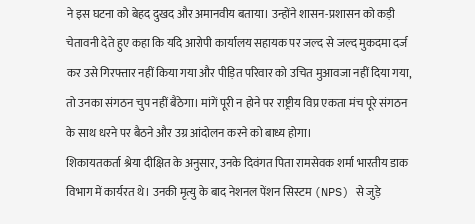ने इस घटना को बेहद दुखद और अमानवीय बताया। उन्होंने शासन-प्रशासन को कड़ी चेतावनी देते हुए कहा कि यदि आरोपी कार्यालय सहायक पर जल्द से जल्द मुकदमा दर्ज कर उसे गिरफ्तार नहीं किया गया और पीड़ित परिवार को उचित मुआवजा नहीं दिया गया, तो उनका संगठन चुप नहीं बैठेगा। मांगें पूरी न होने पर राष्ट्रीय विप्र एकता मंच पूरे संगठन के साथ धरने पर बैठने और उग्र आंदोलन करने को बाध्य होगा।
शिकायतकर्ता श्रेया दीक्षित के अनुसार, उनके दिवंगत पिता रामसेवक शर्मा भारतीय डाक विभाग में कार्यरत थे। उनकी मृत्यु के बाद नेशनल पेंशन सिस्टम (NPS) से जुड़े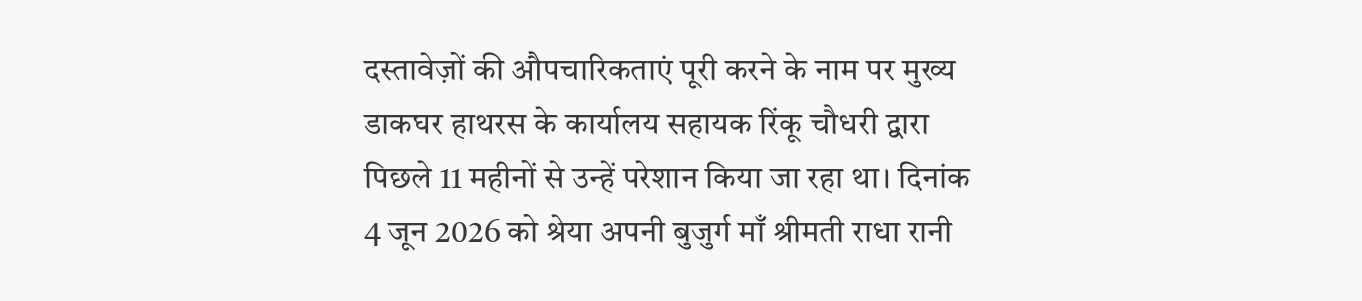दस्तावेज़ों की औपचारिकताएं पूरी करने के नाम पर मुख्य डाकघर हाथरस के कार्यालय सहायक रिंकू चौधरी द्वारा पिछले 11 महीनों से उन्हें परेशान किया जा रहा था। दिनांक 4 जून 2026 को श्रेया अपनी बुजुर्ग माँ श्रीमती राधा रानी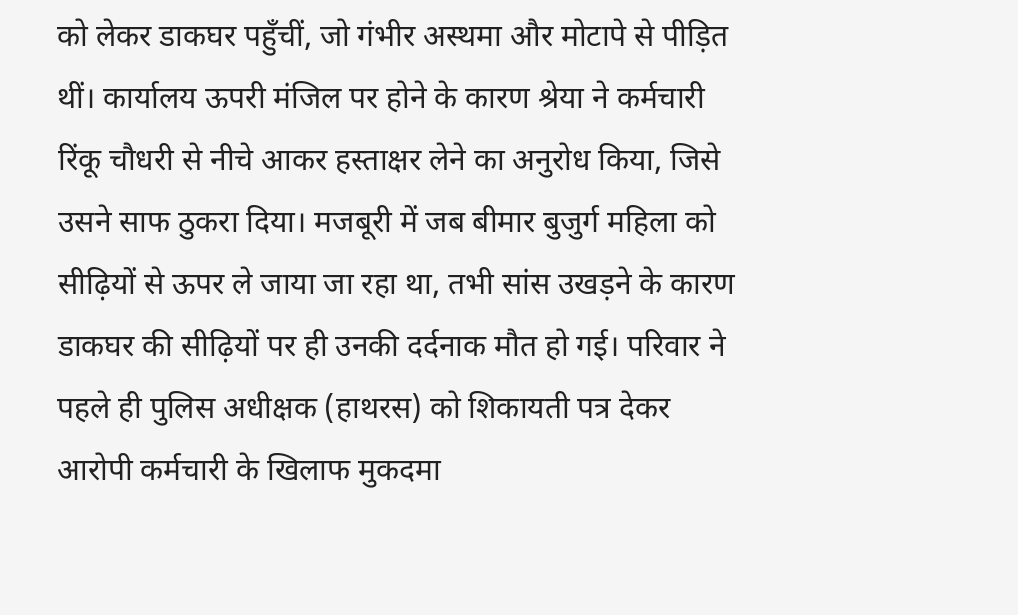को लेकर डाकघर पहुँचीं, जो गंभीर अस्थमा और मोटापे से पीड़ित थीं। कार्यालय ऊपरी मंजिल पर होने के कारण श्रेया ने कर्मचारी रिंकू चौधरी से नीचे आकर हस्ताक्षर लेने का अनुरोध किया, जिसे उसने साफ ठुकरा दिया। मजबूरी में जब बीमार बुजुर्ग महिला को सीढ़ियों से ऊपर ले जाया जा रहा था, तभी सांस उखड़ने के कारण डाकघर की सीढ़ियों पर ही उनकी दर्दनाक मौत हो गई। परिवार ने पहले ही पुलिस अधीक्षक (हाथरस) को शिकायती पत्र देकर आरोपी कर्मचारी के खिलाफ मुकदमा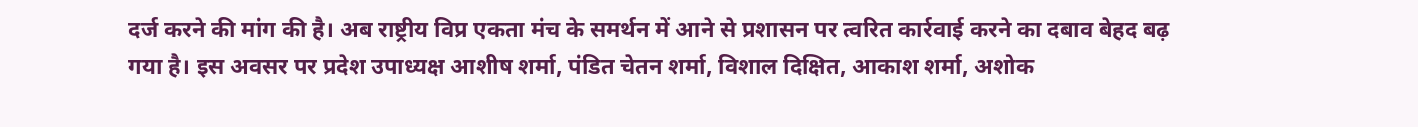दर्ज करने की मांग की है। अब राष्ट्रीय विप्र एकता मंच के समर्थन में आने से प्रशासन पर त्वरित कार्रवाई करने का दबाव बेहद बढ़ गया है। इस अवसर पर प्रदेश उपाध्यक्ष आशीष शर्मा, पंडित चेतन शर्मा, विशाल दिक्षित, आकाश शर्मा, अशोक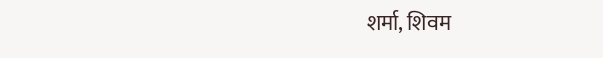शर्मा, शिवम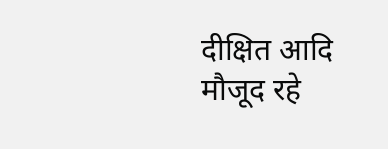दीक्षित आदि मौजूद रहे